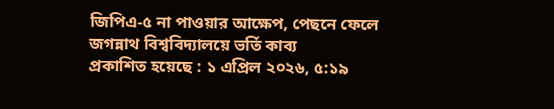জিপিএ-৫ না পাওয়ার আক্ষেপ, পেছনে ফেলে জগন্নাথ বিশ্ববিদ্যালয়ে ভর্তি কাব্য
প্রকাশিত হয়েছে : ১ এপ্রিল ২০২৬, ৫:১৯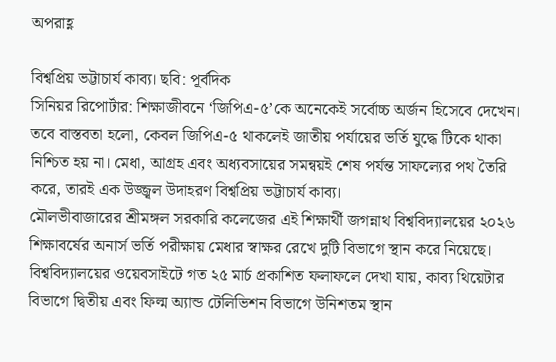অপরাহ্ণ

বিশ্বপ্রিয় ভট্টাচার্য কাব্য। ছবি: পূর্বদিক
সিনিয়র রিপোর্টার: শিক্ষাজীবনে ‘জিপিএ-৫’কে অনেকেই সর্বোচ্চ অর্জন হিসেবে দেখেন। তবে বাস্তবতা হলো, কেবল জিপিএ-৫ থাকলেই জাতীয় পর্যায়ের ভর্তি যুদ্ধে টিকে থাকা নিশ্চিত হয় না। মেধা, আগ্রহ এবং অধ্যবসায়ের সমন্বয়ই শেষ পর্যন্ত সাফল্যের পথ তৈরি করে, তারই এক উজ্জ্বল উদাহরণ বিশ্বপ্রিয় ভট্টাচার্য কাব্য।
মৌলভীবাজারের শ্রীমঙ্গল সরকারি কলেজের এই শিক্ষার্থী জগন্নাথ বিশ্ববিদ্যালয়ের ২০২৬ শিক্ষাবর্ষের অনার্স ভর্তি পরীক্ষায় মেধার স্বাক্ষর রেখে দুটি বিভাগে স্থান করে নিয়েছে। বিশ্ববিদ্যালয়ের ওয়েবসাইটে গত ২৫ মার্চ প্রকাশিত ফলাফলে দেখা যায়, কাব্য থিয়েটার বিভাগে দ্বিতীয় এবং ফিল্ম অ্যান্ড টেলিভিশন বিভাগে উনিশতম স্থান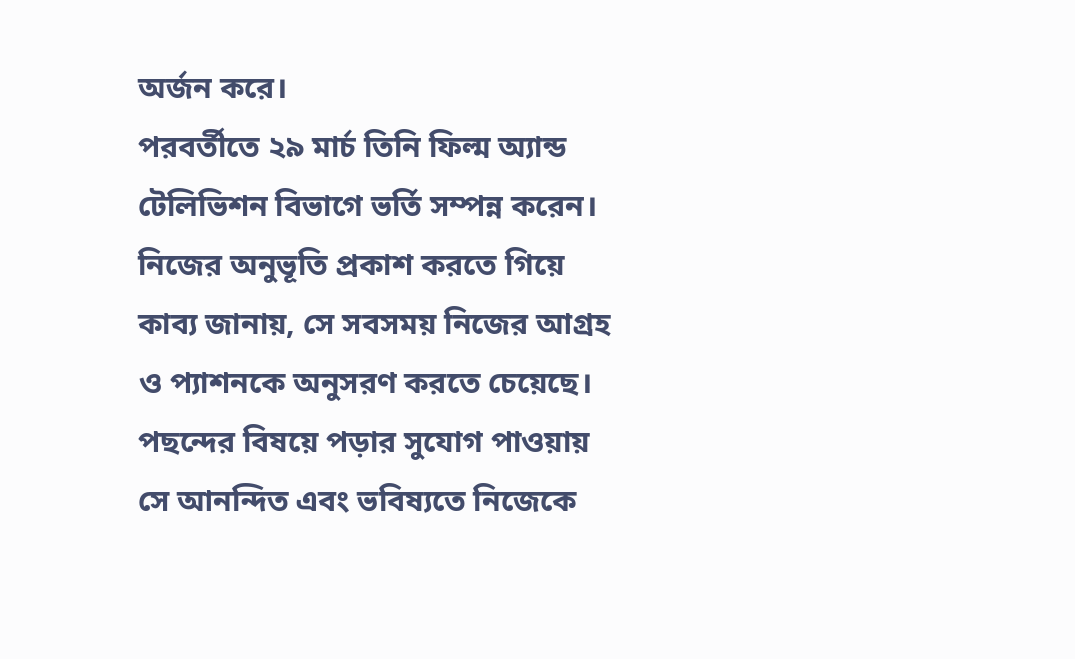অর্জন করে।
পরবর্তীতে ২৯ মার্চ তিনি ফিল্ম অ্যান্ড টেলিভিশন বিভাগে ভর্তি সম্পন্ন করেন। নিজের অনুভূতি প্রকাশ করতে গিয়ে কাব্য জানায়, সে সবসময় নিজের আগ্রহ ও প্যাশনকে অনুসরণ করতে চেয়েছে। পছন্দের বিষয়ে পড়ার সুযোগ পাওয়ায় সে আনন্দিত এবং ভবিষ্যতে নিজেকে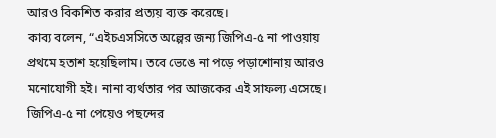আরও বিকশিত করার প্রত্যয় ব্যক্ত করেছে।
কাব্য বলেন, “এইচএসসিতে অল্পের জন্য জিপিএ-৫ না পাওয়ায় প্রথমে হতাশ হয়েছিলাম। তবে ভেঙে না পড়ে পড়াশোনায় আরও মনোযোগী হই। নানা ব্যর্থতার পর আজকের এই সাফল্য এসেছে। জিপিএ-৫ না পেয়েও পছন্দের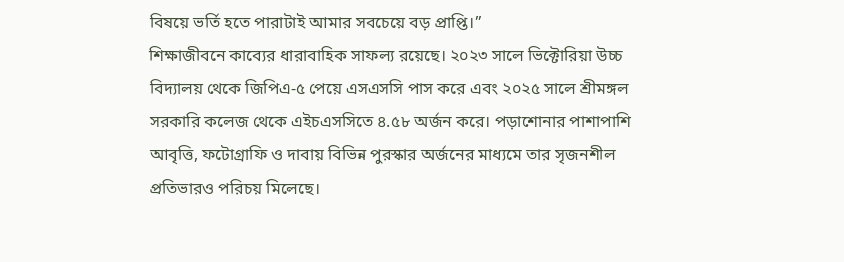বিষয়ে ভর্তি হতে পারাটাই আমার সবচেয়ে বড় প্রাপ্তি।”
শিক্ষাজীবনে কাব্যের ধারাবাহিক সাফল্য রয়েছে। ২০২৩ সালে ভিক্টোরিয়া উচ্চ বিদ্যালয় থেকে জিপিএ-৫ পেয়ে এসএসসি পাস করে এবং ২০২৫ সালে শ্রীমঙ্গল সরকারি কলেজ থেকে এইচএসসিতে ৪.৫৮ অর্জন করে। পড়াশোনার পাশাপাশি আবৃত্তি, ফটোগ্রাফি ও দাবায় বিভিন্ন পুরস্কার অর্জনের মাধ্যমে তার সৃজনশীল প্রতিভারও পরিচয় মিলেছে।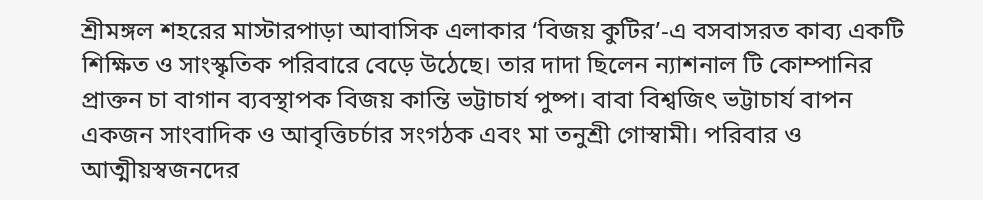শ্রীমঙ্গল শহরের মাস্টারপাড়া আবাসিক এলাকার ‘বিজয় কুটির’-এ বসবাসরত কাব্য একটি শিক্ষিত ও সাংস্কৃতিক পরিবারে বেড়ে উঠেছে। তার দাদা ছিলেন ন্যাশনাল টি কোম্পানির প্রাক্তন চা বাগান ব্যবস্থাপক বিজয় কান্তি ভট্টাচার্য পুষ্প। বাবা বিশ্বজিৎ ভট্টাচার্য বাপন একজন সাংবাদিক ও আবৃত্তিচর্চার সংগঠক এবং মা তনুশ্রী গোস্বামী। পরিবার ও আত্মীয়স্বজনদের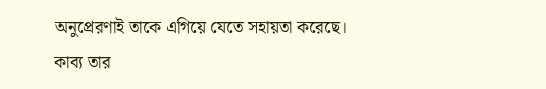অনুপ্রেরণাই তাকে এগিয়ে যেতে সহায়তা করেছে।
কাব্য তার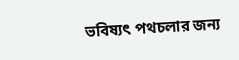ভবিষ্যৎ পথচলার জন্য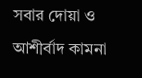সবার দোয়া ও আশীর্বাদ কামনা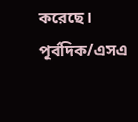করেছে।
পূর্বদিক/এসএ